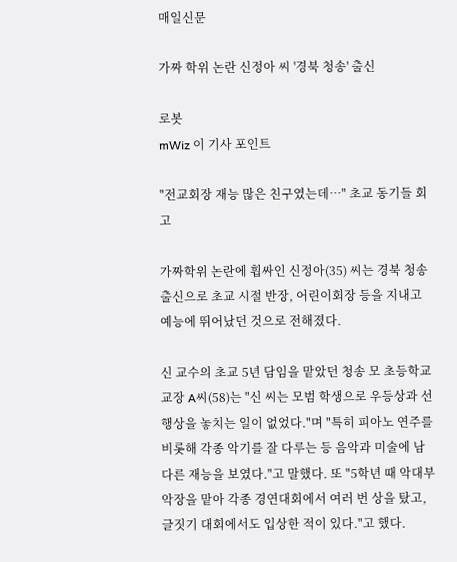매일신문

가짜 학위 논란 신정아 씨 '경북 청송' 출신

로봇
mWiz 이 기사 포인트

"전교회장 재능 많은 친구였는데…" 초교 동기들 회고

가짜학위 논란에 휩싸인 신정아(35) 씨는 경북 청송 출신으로 초교 시절 반장, 어린이회장 등을 지내고 예능에 뛰어났던 것으로 전해졌다.

신 교수의 초교 5년 담임을 맡았던 청송 모 초등학교 교장 A씨(58)는 "신 씨는 모범 학생으로 우등상과 선행상을 놓치는 일이 없었다."며 "특히 피아노 연주를 비롯해 각종 악기를 잘 다루는 등 음악과 미술에 남다른 재능을 보였다."고 말했다. 또 "5학년 때 악대부 악장을 맡아 각종 경연대회에서 여러 번 상을 탔고, 글짓기 대회에서도 입상한 적이 있다."고 했다.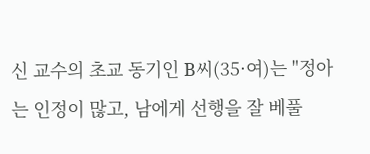신 교수의 초교 동기인 B씨(35·여)는 "정아는 인정이 많고, 남에게 선행을 잘 베풀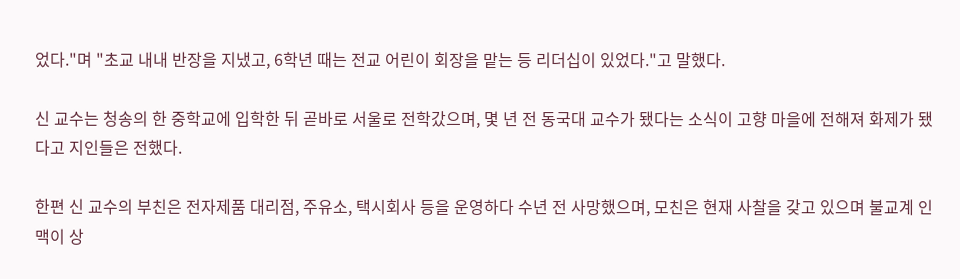었다."며 "초교 내내 반장을 지냈고, 6학년 때는 전교 어린이 회장을 맡는 등 리더십이 있었다."고 말했다.

신 교수는 청송의 한 중학교에 입학한 뒤 곧바로 서울로 전학갔으며, 몇 년 전 동국대 교수가 됐다는 소식이 고향 마을에 전해져 화제가 됐다고 지인들은 전했다.

한편 신 교수의 부친은 전자제품 대리점, 주유소, 택시회사 등을 운영하다 수년 전 사망했으며, 모친은 현재 사찰을 갖고 있으며 불교계 인맥이 상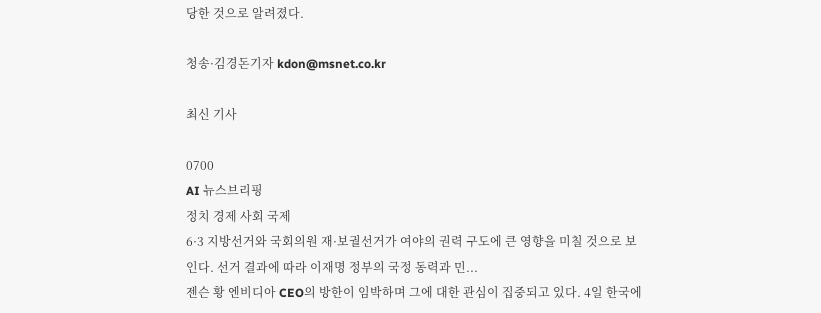당한 것으로 알려졌다.

청송·김경돈기자 kdon@msnet.co.kr

최신 기사

0700
AI 뉴스브리핑
정치 경제 사회 국제
6·3 지방선거와 국회의원 재·보궐선거가 여야의 권력 구도에 큰 영향을 미칠 것으로 보인다. 선거 결과에 따라 이재명 정부의 국정 동력과 민...
젠슨 황 엔비디아 CEO의 방한이 임박하며 그에 대한 관심이 집중되고 있다. 4일 한국에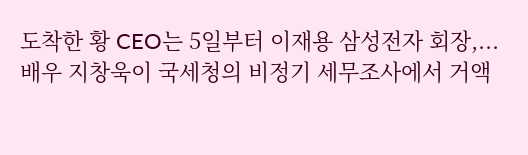도착한 황 CEO는 5일부터 이재용 삼성전자 회장,...
배우 지창욱이 국세청의 비정기 세무조사에서 거액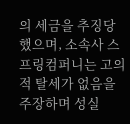의 세금을 추징당했으며, 소속사 스프링컴퍼니는 고의적 탈세가 없음을 주장하며 성실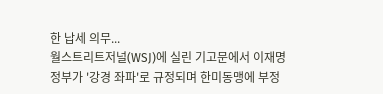한 납세 의무...
월스트리트저널(WSJ)에 실린 기고문에서 이재명 정부가 '강경 좌파'로 규정되며 한미동맹에 부정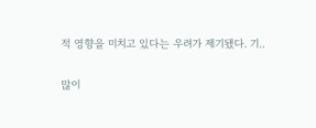적 영향을 미치고 있다는 우려가 제기됐다. 기..

많이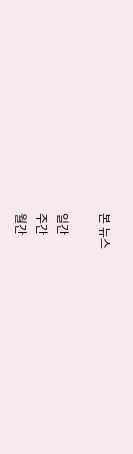본 뉴스

일간
주간
월간